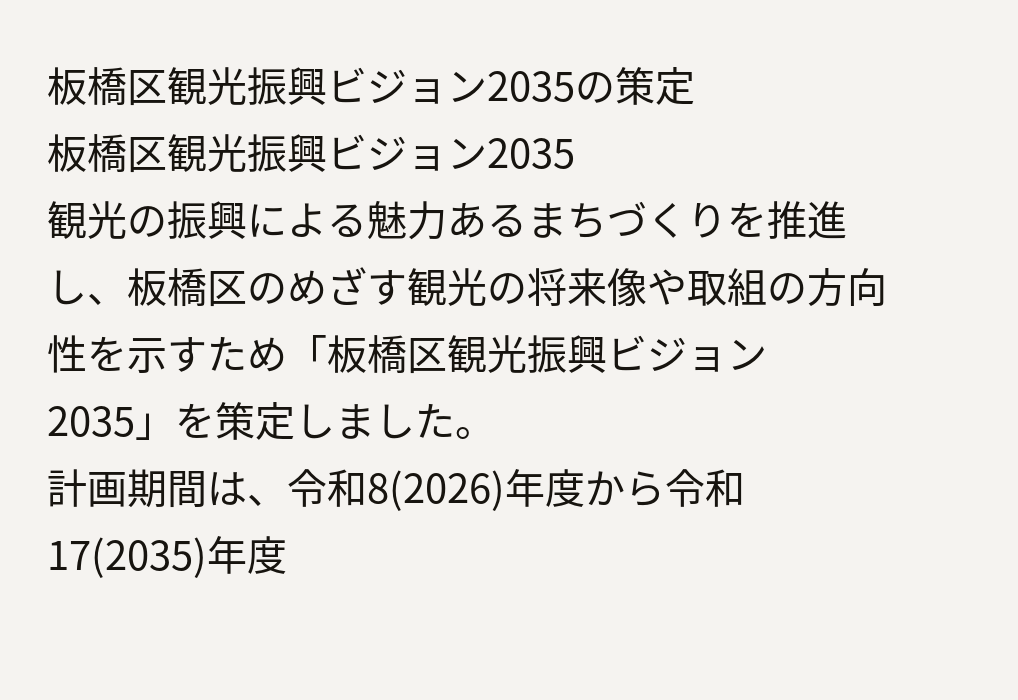板橋区観光振興ビジョン2035の策定
板橋区観光振興ビジョン2035
観光の振興による魅力あるまちづくりを推進し、板橋区のめざす観光の将来像や取組の方向性を示すため「板橋区観光振興ビジョン2035」を策定しました。
計画期間は、令和8(2026)年度から令和17(2035)年度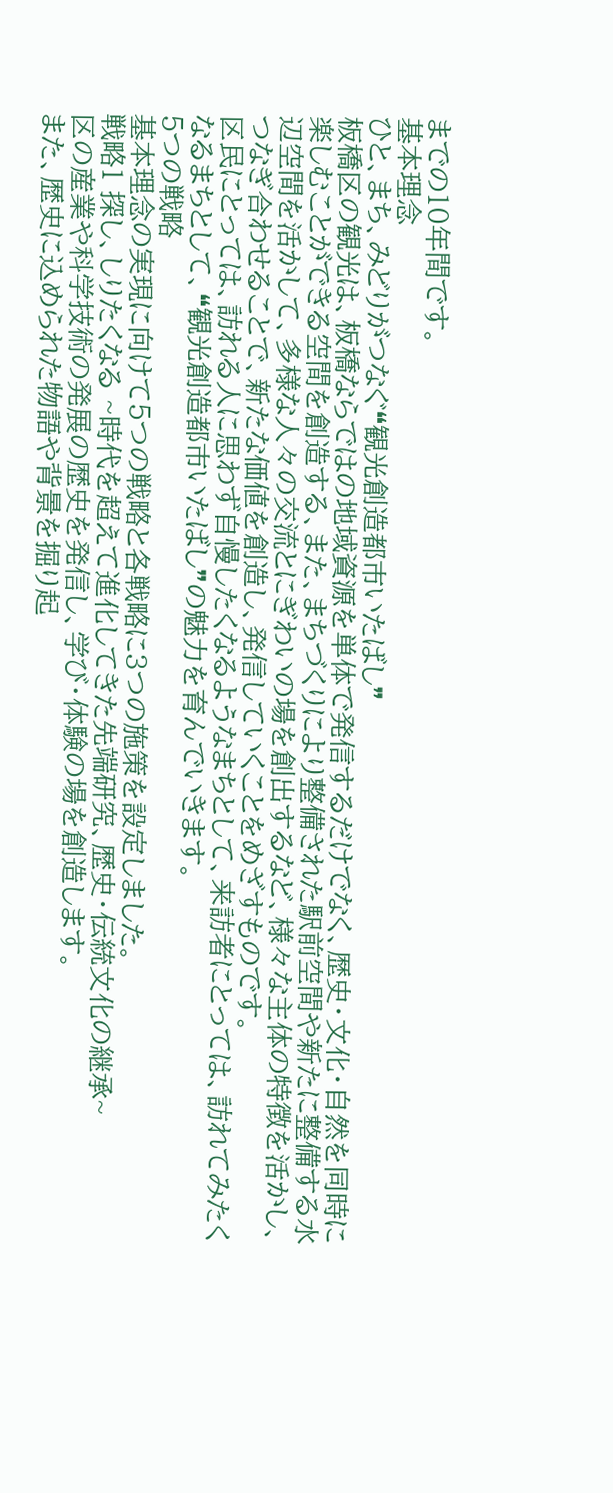までの10年間です。
基本理念
ひと、まち、みどりがつなぐ❝観光創造都市いたばし❞
板橋区の観光は、板橋ならではの地域資源を単体で発信するだけでなく、歴史・文化・自然を同時に楽しむことができる空間を創造する、また、まちづくりにより整備された駅前空間や新たに整備する水辺空間を活かして、多様な人々の交流とにぎわいの場を創出するなど、様々な主体の特徴を活かし、つなぎ合わせることで、新たな価値を創造し、発信していくことをめざすものです。
区民にとっては、訪れる人に思わず自慢したくなるようなまちとして、来訪者にとっては、訪れてみたくなるまちとして、❝観光創造都市いたばし❞の魅力を育んでいきます。
5つの戦略
基本理念の実現に向けて5つの戦略と各戦略に3つの施策を設定しました。
戦略1 探し、しりたくなる ~時代を超えて進化してきた先端研究、歴史・伝統文化の継承~
区の産業や科学技術の発展の歴史を発信し、学び・体験の場を創造します。
また、歴史に込められた物語や背景を掘り起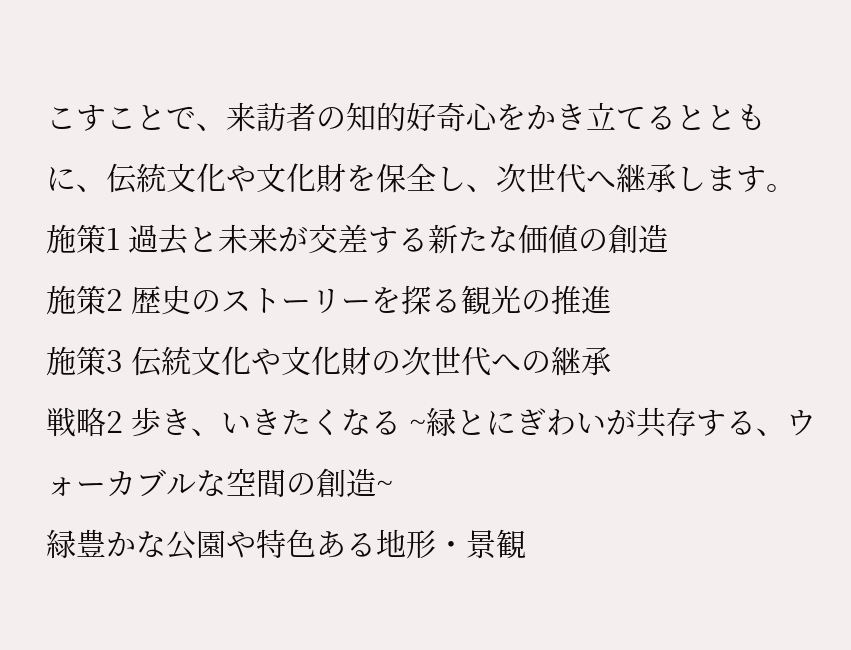こすことで、来訪者の知的好奇心をかき立てるとともに、伝統文化や文化財を保全し、次世代へ継承します。
施策1 過去と未来が交差する新たな価値の創造
施策2 歴史のストーリーを探る観光の推進
施策3 伝統文化や文化財の次世代への継承
戦略2 歩き、いきたくなる ~緑とにぎわいが共存する、ウォーカブルな空間の創造~
緑豊かな公園や特色ある地形・景観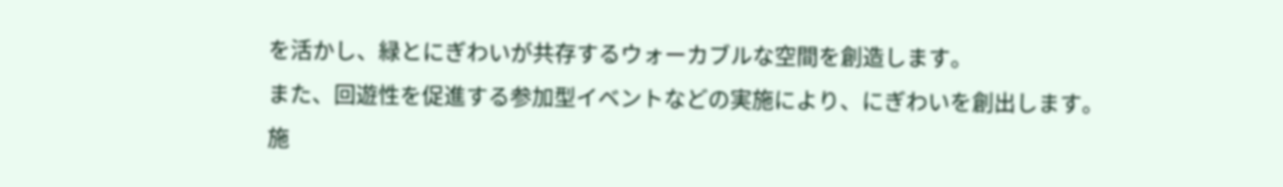を活かし、緑とにぎわいが共存するウォーカブルな空間を創造します。
また、回遊性を促進する参加型イベントなどの実施により、にぎわいを創出します。
施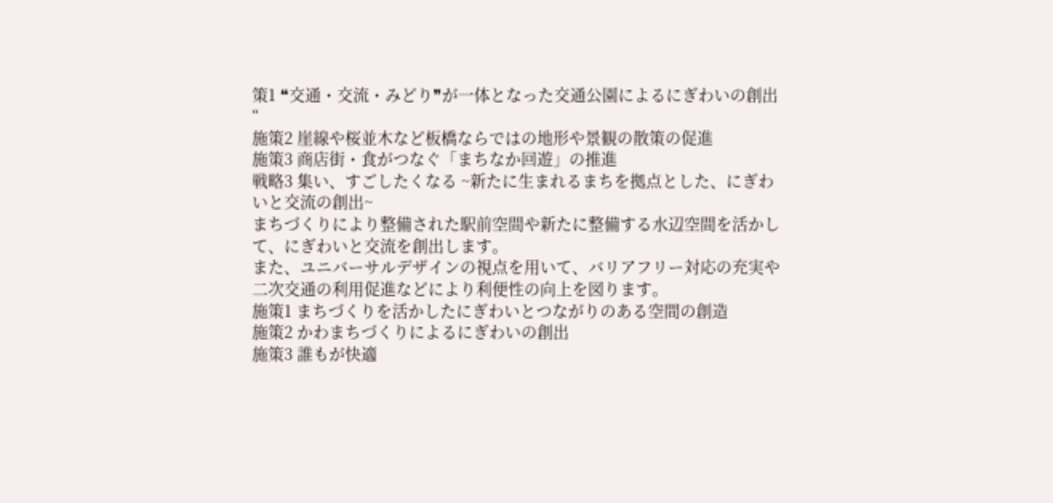策1 ❝交通・交流・みどり❞が一体となった交通公園によるにぎわいの創出“
施策2 崖線や桜並木など板橋ならではの地形や景観の散策の促進
施策3 商店街・食がつなぐ「まちなか回遊」の推進
戦略3 集い、すごしたくなる ~新たに生まれるまちを拠点とした、にぎわいと交流の創出~
まちづくりにより整備された駅前空間や新たに整備する水辺空間を活かして、にぎわいと交流を創出します。
また、ユニバーサルデザインの視点を用いて、バリアフリー対応の充実や二次交通の利用促進などにより利便性の向上を図ります。
施策1 まちづくりを活かしたにぎわいとつながりのある空間の創造
施策2 かわまちづくりによるにぎわいの創出
施策3 誰もが快適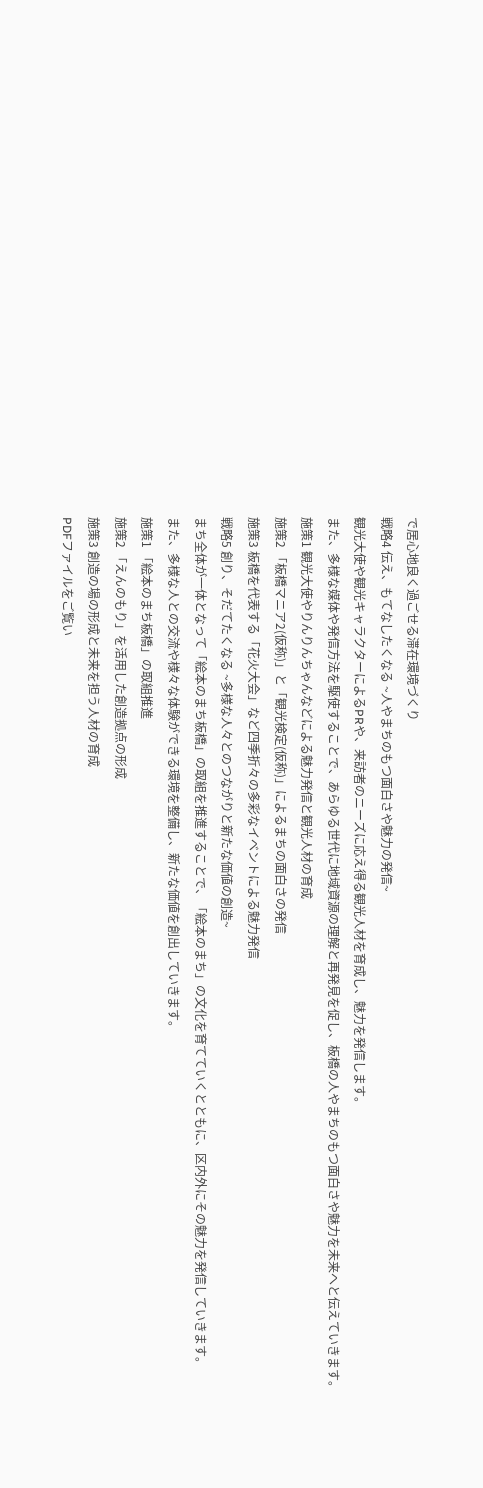で居心地良く過ごせる滞在環境づくり
戦略4 伝え、もてなしたくなる ~人やまちのもつ面白さや魅力の発信~
観光大使や観光キャラクターによるPRや、来訪者のニーズに応え得る観光人材を育成し、魅力を発信します。
また、多様な媒体や発信方法を駆使することで、あらゆる世代に地域資源の理解と再発見を促し、板橋の人やまちのもつ面白さや魅力を未来へと伝えていきます。
施策1 観光大使やりんりんちゃんなどによる魅力発信と観光人材の育成
施策2 「板橋マニア2(仮称)」と「観光検定(仮称)」によるまちの面白さの発信
施策3 板橋を代表する「花火大会」など四季折々の多彩なイベントによる魅力発信
戦略5 創り、そだてたくなる ~多様な人々とのつながりと新たな価値の創造~
まち全体が一体となって「絵本のまち板橋」の取組を推進することで、「絵本のまち」の文化を育てていくとともに、区内外にその魅力を発信していきます。
また、多様な人との交流や様々な体験ができる環境を整備し、新たな価値を創出していきます。
施策1 「絵本のまち板橋」の取組推進
施策2 「えんのもり」を活用した創造拠点の形成
施策3 創造の場の形成と未来を担う人材の育成
PDFファイルをご覧い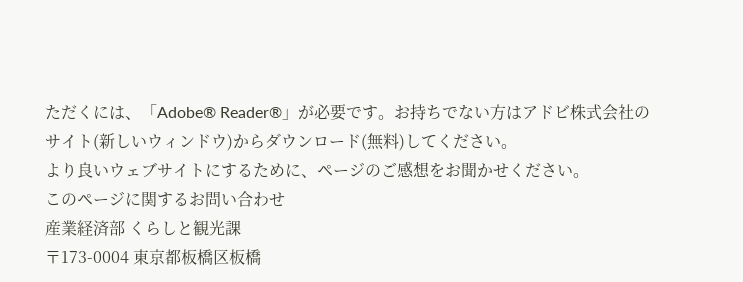ただくには、「Adobe® Reader®」が必要です。お持ちでない方はアドビ株式会社のサイト(新しいウィンドウ)からダウンロード(無料)してください。
より良いウェブサイトにするために、ページのご感想をお聞かせください。
このページに関するお問い合わせ
産業経済部 くらしと観光課
〒173-0004 東京都板橋区板橋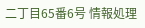二丁目65番6号 情報処理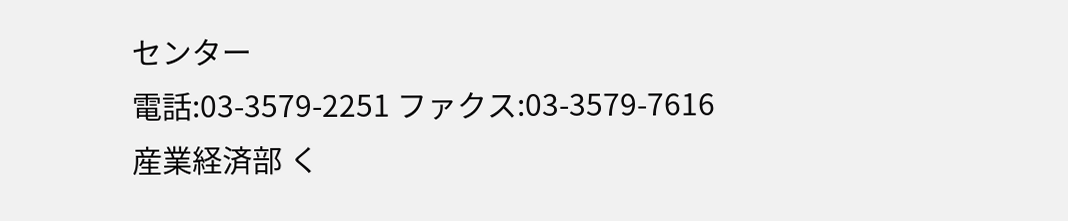センター
電話:03-3579-2251 ファクス:03-3579-7616
産業経済部 く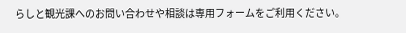らしと観光課へのお問い合わせや相談は専用フォームをご利用ください。